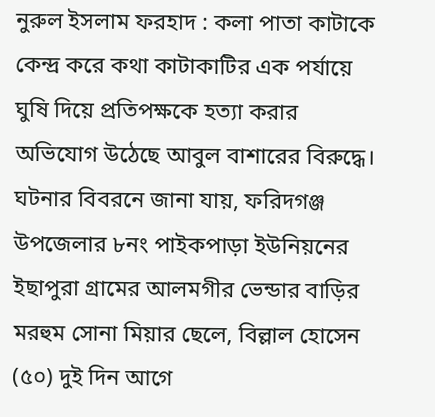নুরুল ইসলাম ফরহাদ : কলা পাতা কাটাকে কেন্দ্র করে কথা কাটাকাটির এক পর্যায়ে ঘুষি দিয়ে প্রতিপক্ষকে হত্যা করার অভিযোগ উঠেছে আবুল বাশারের বিরুদ্ধে।
ঘটনার বিবরনে জানা যায়, ফরিদগঞ্জ উপজেলার ৮নং পাইকপাড়া ইউনিয়নের ইছাপুরা গ্রামের আলমগীর ভেন্ডার বাড়ির মরহুম সোনা মিয়ার ছেলে, বিল্লাল হোসেন (৫০) দুই দিন আগে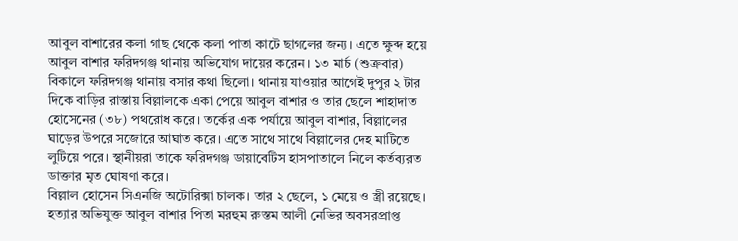আবুল বাশারের কলা গাছ থেকে কলা পাতা কাটে ছাগলের জন্য। এতে ক্ষুব্দ হয়ে আবুল বাশার ফরিদগঞ্জ থানায় অভিযোগ দায়ের করেন। ১৩ মার্চ (শুক্রবার) বিকালে ফরিদগঞ্জ থানায় বসার কথা ছিলো। থানায় যাওয়ার আগেই দুপুর ২ টার দিকে বাড়ির রাস্তায় বিল্লালকে একা পেয়ে আবুল বাশার ও তার ছেলে শাহাদাত হোসেনের (৩৮) পথরোধ করে। তর্কের এক পর্যায়ে আবুল বাশার, বিল্লালের ঘাড়ের উপরে সজোরে আঘাত করে। এতে সাথে সাথে বিল্লালের দেহ মাটিতে লুটিয়ে পরে। স্থানীয়রা তাকে ফরিদগঞ্জ ডায়াবেটিস হাসপাতালে নিলে কর্তব্যরত ডাক্তার মৃত ঘোষণা করে।
বিল্লাল হোসেন সিএনজি অটোরিক্সা চালক। তার ২ ছেলে, ১ মেয়ে ও স্ত্রী রয়েছে। হত্যার অভিযুক্ত আবুল বাশার পিতা মরহুম রুস্তম আলী নেভির অবসরপ্রাপ্ত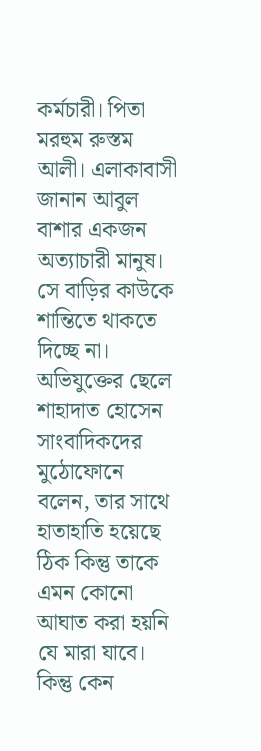কর্মচারী। পিতা মরহুম রুস্তম আলী। এলাকাবাসী জানান আবুল বাশার একজন অত্যাচারী মানুষ। সে বাড়ির কাউকে শান্তিতে থাকতে দিচ্ছে না।
অভিযুক্তের ছেলে শাহাদাত হোসেন সাংবাদিকদের মুঠোফোনে বলেন, তার সাথে হাতাহাতি হয়েছে ঠিক কিন্তু তাকে এমন কোনো আঘাত করা হয়নি যে মারা যাবে। কিন্তু কেন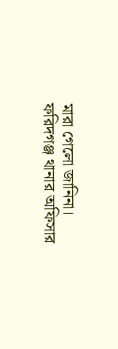মারা গেলো জানিনা।
ফরিদগঞ্জ থানার অফিসার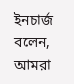ইনচার্জ বলেন, আমরা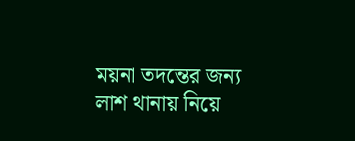ময়না তদন্তের জন্য লাশ থানায় নিয়ে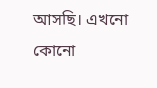আসছি। এখনো কোনো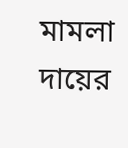মামলা দায়ের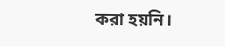করা হয়নি।